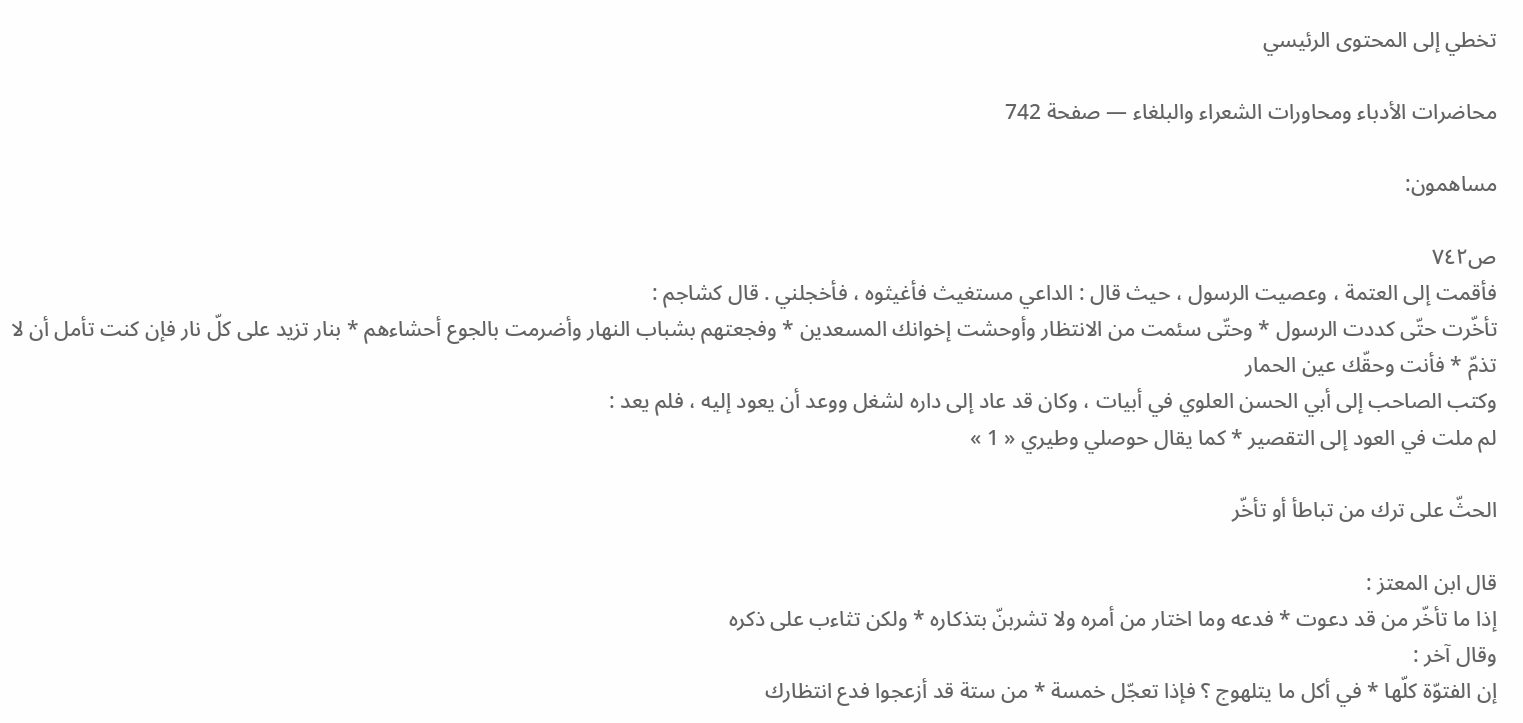تخطي إلى المحتوى الرئيسي

محاضرات الأدباء ومحاورات الشعراء والبلغاء — صفحة 742

مساهمون:

ص٧٤٢
فأقمت إلى العتمة ، وعصيت الرسول ، حيث قال : الداعي مستغيث فأغيثوه ، فأخجلني . قال كشاجم :
تأخّرت حتّى كددت الرسول * وحتّى سئمت من الانتظار وأوحشت إخوانك المسعدين * وفجعتهم بشباب النهار وأضرمت بالجوع أحشاءهم * بنار تزيد على كلّ نار فإن كنت تأمل أن لا تذمّ * فأنت وحقّك عين الحمار
وكتب الصاحب إلى أبي الحسن العلوي في أبيات ، وكان قد عاد إلى داره لشغل ووعد أن يعود إليه ، فلم يعد :
لم ملت في العود إلى التقصير * كما يقال حوصلي وطيري « 1 »

الحثّ على ترك من تباطأ أو تأخّر

قال ابن المعتز :
إذا ما تأخّر من قد دعوت * فدعه وما اختار من أمره ولا تشربنّ بتذكاره * ولكن تثاءب على ذكره
وقال آخر :
إن الفتوّة كلّها * في أكل ما يتلهوج ؟ فإذا تعجّل خمسة * من ستة قد أزعجوا فدع انتظارك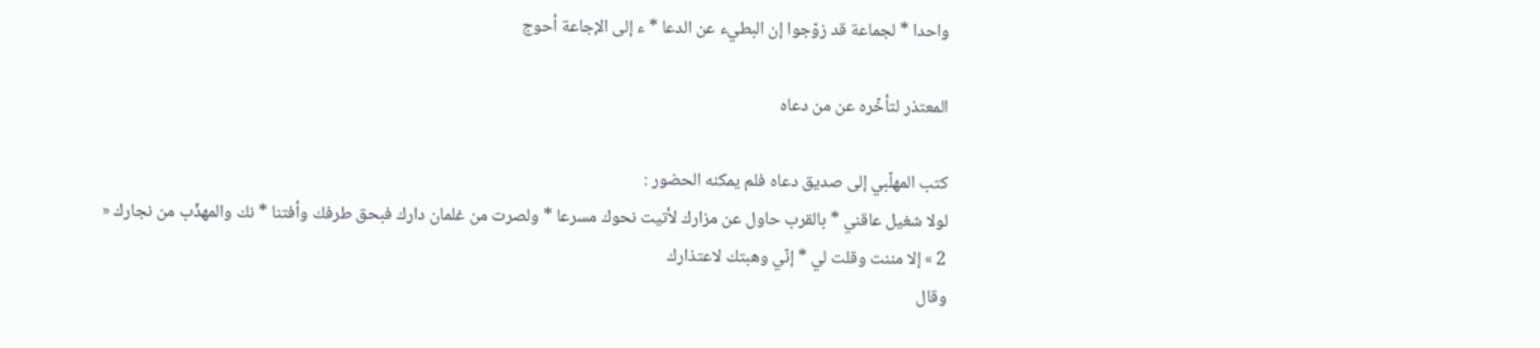واحدا * لجماعة قد زوّجوا إن البطيء عن الدعا * ء إلى الإجاعة أحوج

المعتذر لتأخّره عن من دعاه

كتب المهلّبي إلى صديق دعاه فلم يمكنه الحضور :
لولا شغيل عاقني * بالقرب حاول عن مزارك لأتيت نحوك مسرعا * ولصرت من غلمان دارك فبحق طرفك وأفتنا * نك والمهذّب من نجارك « 2 » إلا مننت وقلت لي * إنّي وهبتك لاعتذارك
وقال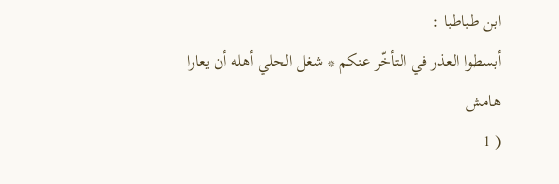ابن طباطبا :
أبسطوا العذر في التأخّر عنكم * شغل الحلي أهله أن يعارا
هامش
( 1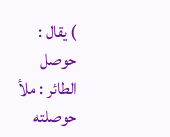) يقال : حوصل الطائر : ملأ حوصلته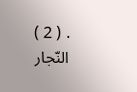. ( 2 ) النّجار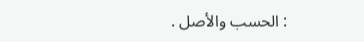: الحسب والأصل .